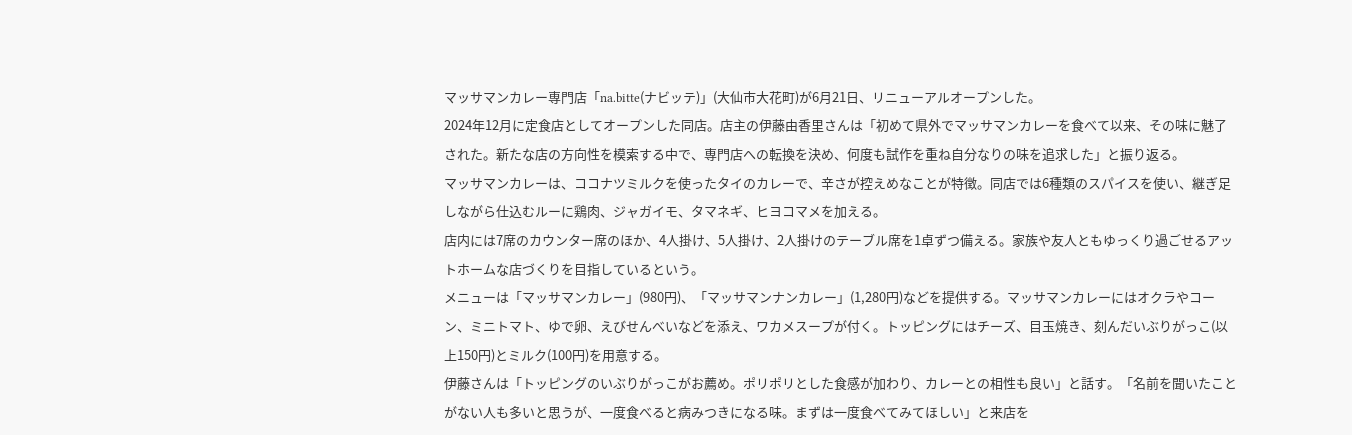マッサマンカレー専門店「na.bitte(ナビッテ)」(大仙市大花町)が6月21日、リニューアルオープンした。
2024年12月に定食店としてオープンした同店。店主の伊藤由香里さんは「初めて県外でマッサマンカレーを食べて以来、その味に魅了された。新たな店の方向性を模索する中で、専門店への転換を決め、何度も試作を重ね自分なりの味を追求した」と振り返る。
マッサマンカレーは、ココナツミルクを使ったタイのカレーで、辛さが控えめなことが特徴。同店では6種類のスパイスを使い、継ぎ足しながら仕込むルーに鶏肉、ジャガイモ、タマネギ、ヒヨコマメを加える。
店内には7席のカウンター席のほか、4人掛け、5人掛け、2人掛けのテーブル席を1卓ずつ備える。家族や友人ともゆっくり過ごせるアットホームな店づくりを目指しているという。
メニューは「マッサマンカレー」(980円)、「マッサマンナンカレー」(1,280円)などを提供する。マッサマンカレーにはオクラやコーン、ミニトマト、ゆで卵、えびせんべいなどを添え、ワカメスープが付く。トッピングにはチーズ、目玉焼き、刻んだいぶりがっこ(以上150円)とミルク(100円)を用意する。
伊藤さんは「トッピングのいぶりがっこがお薦め。ポリポリとした食感が加わり、カレーとの相性も良い」と話す。「名前を聞いたことがない人も多いと思うが、一度食べると病みつきになる味。まずは一度食べてみてほしい」と来店を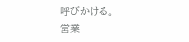呼びかける。
営業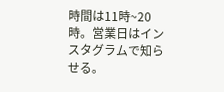時間は11時~20時。営業日はインスタグラムで知らせる。